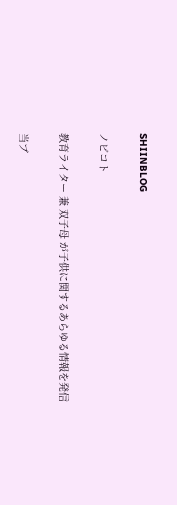SHIINBLOG

ノビコト

教育ライター 兼 双子母 が子供に関するあらゆる情報を発信

当ブ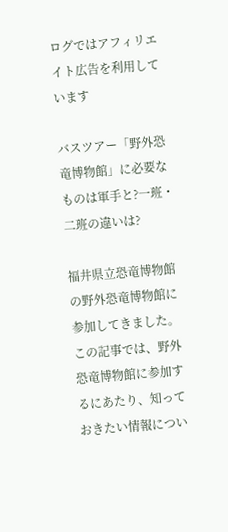ログではアフィリエイト広告を利用しています

バスツアー「野外恐竜博物館」に必要なものは軍手と?一班・二班の違いは?

福井県立恐竜博物館の野外恐竜博物館に参加してきました。この記事では、野外恐竜博物館に参加するにあたり、知っておきたい情報につい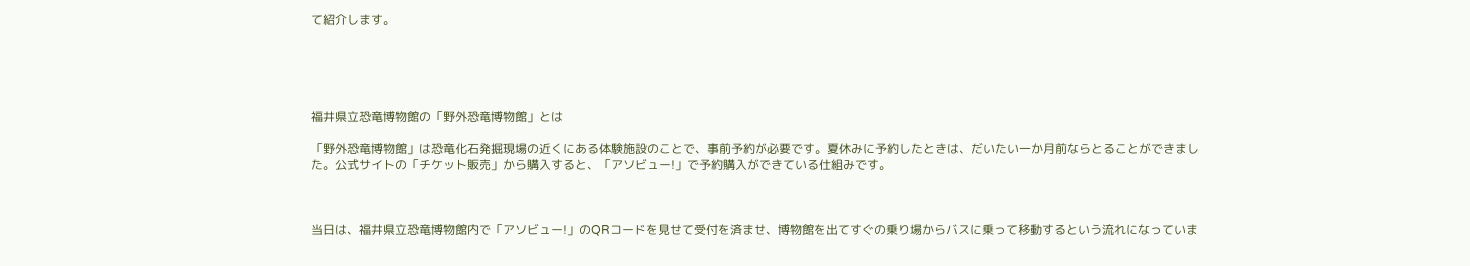て紹介します。





福井県立恐竜博物館の「野外恐竜博物館」とは

「野外恐竜博物館」は恐竜化石発掘現場の近くにある体験施設のことで、事前予約が必要です。夏休みに予約したときは、だいたい一か月前ならとることができました。公式サイトの「チケット販売」から購入すると、「アソビュー!」で予約購入ができている仕組みです。



当日は、福井県立恐竜博物館内で「アソビュー!」のQRコードを見せて受付を済ませ、博物館を出てすぐの乗り場からバスに乗って移動するという流れになっていま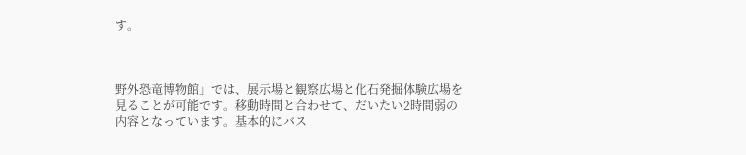す。



野外恐竜博物館」では、展示場と観察広場と化石発掘体験広場を見ることが可能です。移動時間と合わせて、だいたい2時間弱の内容となっています。基本的にバス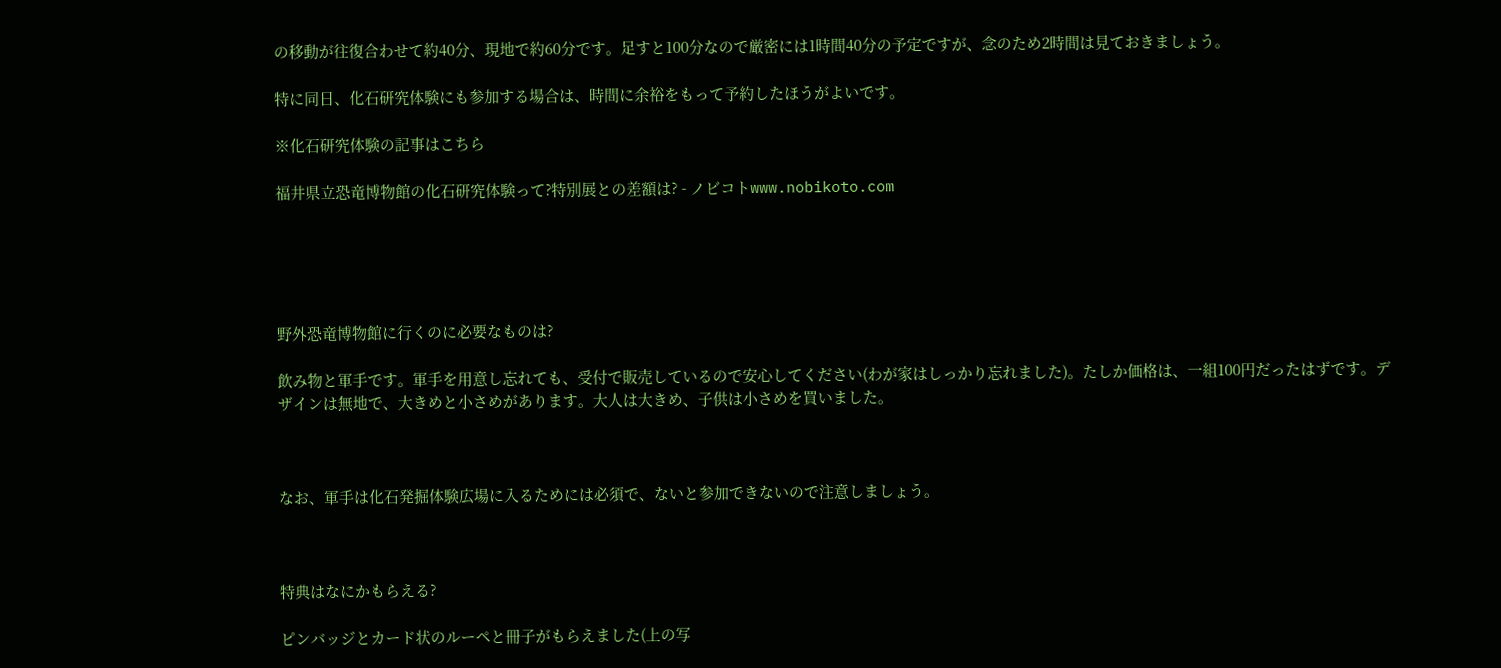の移動が往復合わせて約40分、現地で約60分です。足すと100分なので厳密には1時間40分の予定ですが、念のため2時間は見ておきましょう。

特に同日、化石研究体験にも参加する場合は、時間に余裕をもって予約したほうがよいです。

※化石研究体験の記事はこちら

福井県立恐竜博物館の化石研究体験って?特別展との差額は? - ノビコトwww.nobikoto.com





野外恐竜博物館に行くのに必要なものは?

飲み物と軍手です。軍手を用意し忘れても、受付で販売しているので安心してください(わが家はしっかり忘れました)。たしか価格は、一組100円だったはずです。デザインは無地で、大きめと小さめがあります。大人は大きめ、子供は小さめを買いました。



なお、軍手は化石発掘体験広場に入るためには必須で、ないと参加できないので注意しましょう。



特典はなにかもらえる?

ピンバッジとカード状のルーペと冊子がもらえました(上の写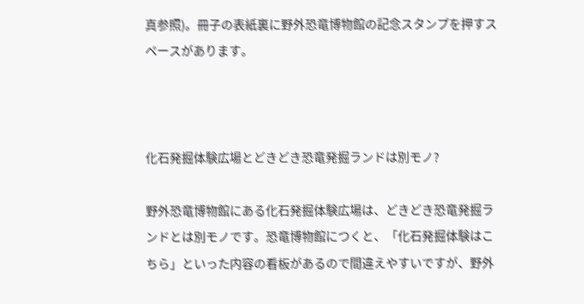真参照)。冊子の表紙裏に野外恐竜博物館の記念スタンプを押すスペースがあります。



化石発掘体験広場とどきどき恐竜発掘ランドは別モノ?

野外恐竜博物館にある化石発掘体験広場は、どきどき恐竜発掘ランドとは別モノです。恐竜博物館につくと、「化石発掘体験はこちら」といった内容の看板があるので間違えやすいですが、野外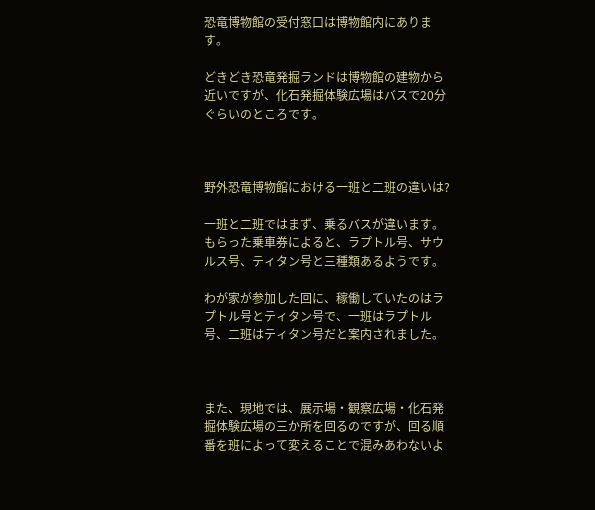恐竜博物館の受付窓口は博物館内にあります。

どきどき恐竜発掘ランドは博物館の建物から近いですが、化石発掘体験広場はバスで20分ぐらいのところです。



野外恐竜博物館における一班と二班の違いは?

一班と二班ではまず、乗るバスが違います。もらった乗車券によると、ラプトル号、サウルス号、ティタン号と三種類あるようです。

わが家が参加した回に、稼働していたのはラプトル号とティタン号で、一班はラプトル号、二班はティタン号だと案内されました。



また、現地では、展示場・観察広場・化石発掘体験広場の三か所を回るのですが、回る順番を班によって変えることで混みあわないよ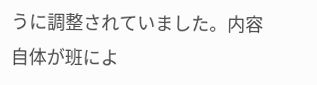うに調整されていました。内容自体が班によ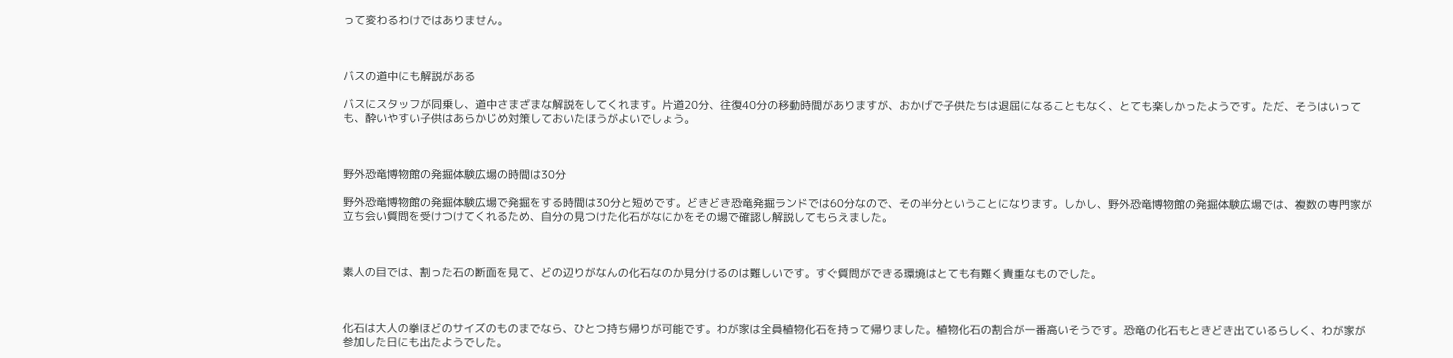って変わるわけではありません。



バスの道中にも解説がある

バスにスタッフが同乗し、道中さまざまな解説をしてくれます。片道20分、往復40分の移動時間がありますが、おかげで子供たちは退屈になることもなく、とても楽しかったようです。ただ、そうはいっても、酔いやすい子供はあらかじめ対策しておいたほうがよいでしょう。



野外恐竜博物館の発掘体験広場の時間は30分

野外恐竜博物館の発掘体験広場で発掘をする時間は30分と短めです。どきどき恐竜発掘ランドでは60分なので、その半分ということになります。しかし、野外恐竜博物館の発掘体験広場では、複数の専門家が立ち会い質問を受けつけてくれるため、自分の見つけた化石がなにかをその場で確認し解説してもらえました。



素人の目では、割った石の断面を見て、どの辺りがなんの化石なのか見分けるのは難しいです。すぐ質問ができる環境はとても有難く貴重なものでした。



化石は大人の拳ほどのサイズのものまでなら、ひとつ持ち帰りが可能です。わが家は全員植物化石を持って帰りました。植物化石の割合が一番高いそうです。恐竜の化石もときどき出ているらしく、わが家が参加した日にも出たようでした。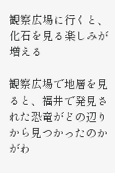観察広場に行くと、化石を見る楽しみが増える

観察広場で地層を見ると、福井で発見された恐竜がどの辺りから見つかったのかがわ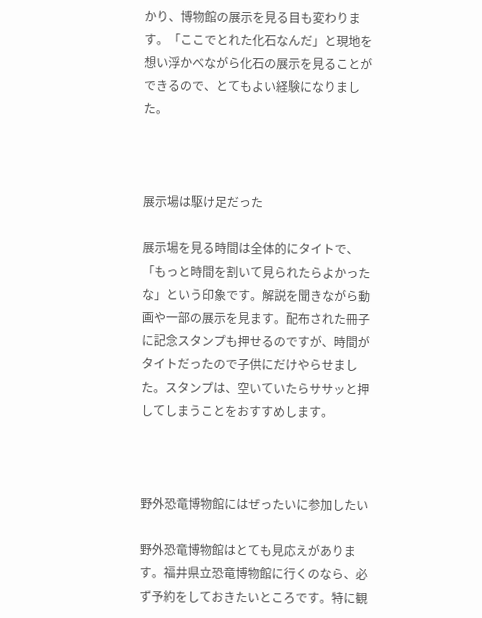かり、博物館の展示を見る目も変わります。「ここでとれた化石なんだ」と現地を想い浮かべながら化石の展示を見ることができるので、とてもよい経験になりました。



展示場は駆け足だった

展示場を見る時間は全体的にタイトで、「もっと時間を割いて見られたらよかったな」という印象です。解説を聞きながら動画や一部の展示を見ます。配布された冊子に記念スタンプも押せるのですが、時間がタイトだったので子供にだけやらせました。スタンプは、空いていたらササッと押してしまうことをおすすめします。



野外恐竜博物館にはぜったいに参加したい

野外恐竜博物館はとても見応えがあります。福井県立恐竜博物館に行くのなら、必ず予約をしておきたいところです。特に観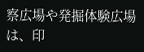察広場や発掘体験広場は、印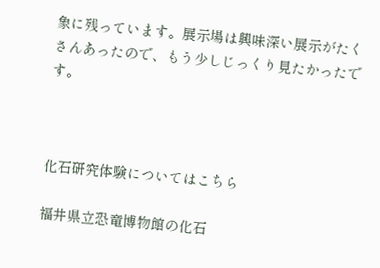象に残っています。展示場は興味深い展示がたくさんあったので、もう少しじっくり見たかったです。



化石研究体験についてはこちら

福井県立恐竜博物館の化石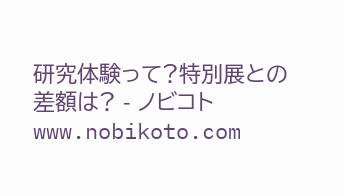研究体験って?特別展との差額は? - ノビコトwww.nobikoto.com